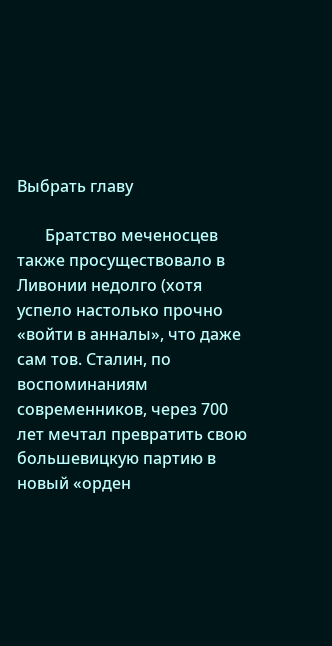Выбрать главу

       Братство меченосцев также просуществовало в Ливонии недолго (хотя успело настолько прочно «войти в анналы», что даже сам тов. Сталин, по воспоминаниям современников, через 700 лет мечтал превратить свою большевицкую партию в новый «орден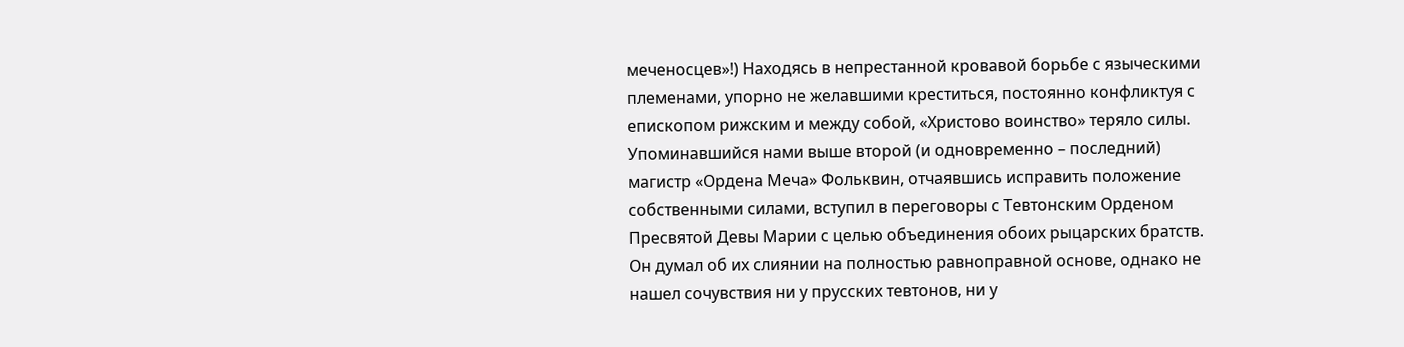меченосцев»!) Находясь в непрестанной кровавой борьбе с языческими племенами, упорно не желавшими креститься, постоянно конфликтуя с епископом рижским и между собой, «Христово воинство» теряло силы. Упоминавшийся нами выше второй (и одновременно – последний) магистр «Ордена Меча» Фольквин, отчаявшись исправить положение собственными силами, вступил в переговоры с Тевтонским Орденом Пресвятой Девы Марии с целью объединения обоих рыцарских братств. Он думал об их слиянии на полностью равноправной основе, однако не нашел сочувствия ни у прусских тевтонов, ни у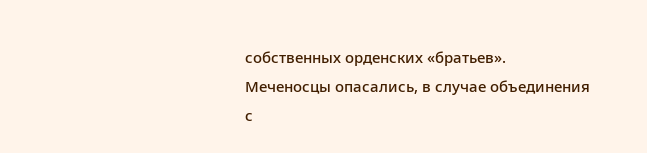собственных орденских «братьев». Меченосцы опасались, в случае объединения с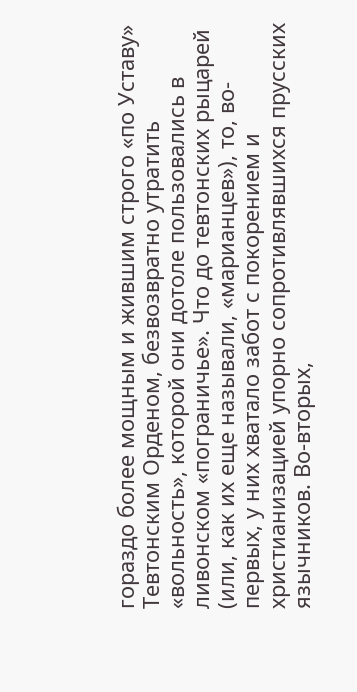гораздо более мощным и жившим строго «по Уставу» Тевтонским Орденом, безвозвратно утратить «вольность», которой они дотоле пользовались в ливонском «пограничье». Что до тевтонских рыцарей (или, как их еще называли, «марианцев»), то, во-первых, у них хватало забот с покорением и христианизацией упорно сопротивлявшихся прусских язычников. Во-вторых,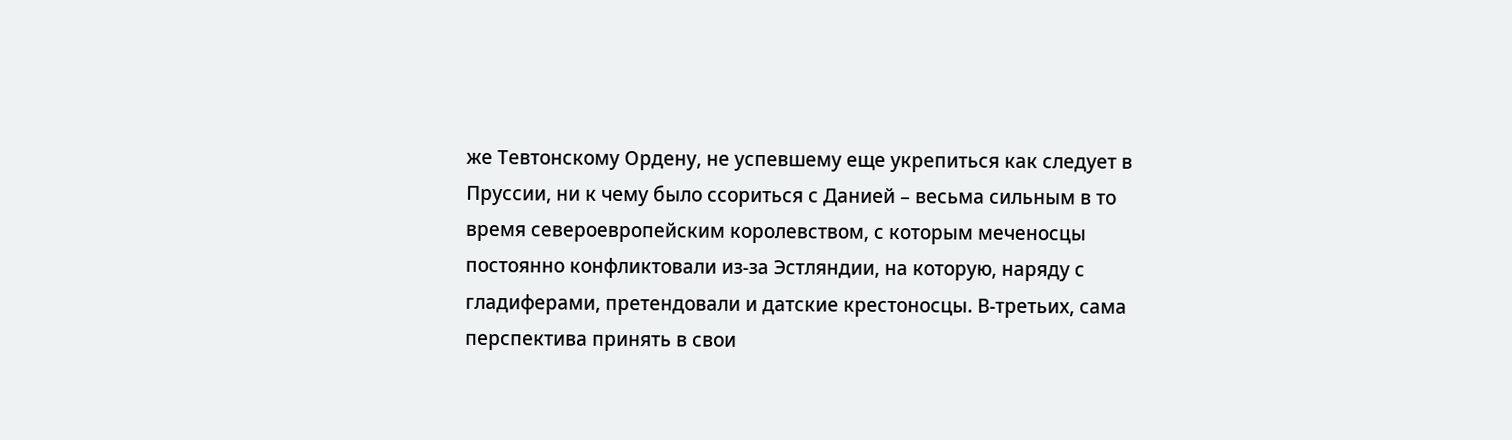же Тевтонскому Ордену, не успевшему еще укрепиться как следует в Пруссии, ни к чему было ссориться с Данией – весьма сильным в то время североевропейским королевством, с которым меченосцы постоянно конфликтовали из-за Эстляндии, на которую, наряду с гладиферами, претендовали и датские крестоносцы. В-третьих, сама перспектива принять в свои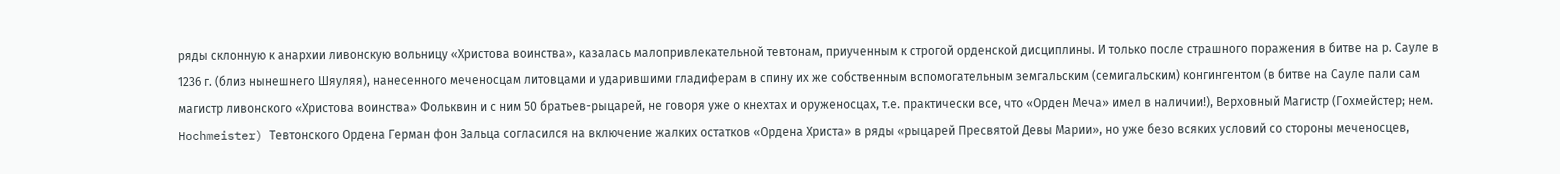ряды склонную к анархии ливонскую вольницу «Христова воинства», казалась малопривлекательной тевтонам, приученным к строгой орденской дисциплины. И только после страшного поражения в битве на р. Сауле в 1236 г. (близ нынешнего Шяуляя), нанесенного меченосцам литовцами и ударившими гладиферам в спину их же собственным вспомогательным земгальским (семигальским) конгингентом (в битве на Сауле пали сам магистр ливонского «Христова воинства» Фольквин и с ним 50 братьев-рыцарей, не говоря уже о кнехтах и оруженосцах, т.е. практически все, что «Орден Меча» имел в наличии!), Верховный Магистр (Гохмейстер; нем. Hochmeister) Тевтонского Ордена Герман фон Зальца согласился на включение жалких остатков «Ордена Христа» в ряды «рыцарей Пресвятой Девы Марии», но уже безо всяких условий со стороны меченосцев,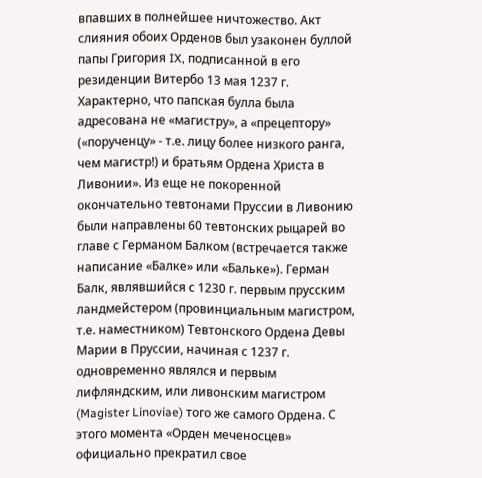впавших в полнейшее ничтожество. Акт слияния обоих Орденов был узаконен буллой папы Григория IX, подписанной в его резиденции Витербо 13 мая 1237 г. Характерно, что папская булла была адресована не «магистру», а «прецептору» («порученцу» - т.е. лицу более низкого ранга, чем магистр!) и братьям Ордена Христа в Ливонии». Из еще не покоренной окончательно тевтонами Пруссии в Ливонию были направлены 60 тевтонских рыцарей во главе с Германом Балком (встречается также написание «Балке» или «Бальке»). Герман Балк, являвшийся с 1230 г. первым прусским ландмейстером (провинциальным магистром, т.е. наместником) Тевтонского Ордена Девы Марии в Пруссии, начиная с 1237 г. одновременно являлся и первым лифляндским, или ливонским магистром (Magister Linoviae) того же самого Ордена. С этого момента «Орден меченосцев» официально прекратил свое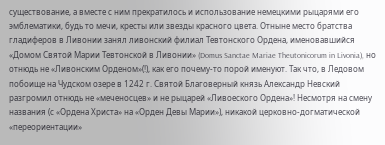существование, а вместе с ним прекратилось и использование немецкими рыцарями его эмблематики, будь то мечи, кресты или звезды красного цвета. Отныне место братства гладиферов в Ливонии занял ливонский филиал Тевтонского Ордена, именовавшийся «Домом Святой Марии Тевтонской в Ливонии» (Domus Sanctae Mariae Theutonicorum in Livonia), но отнюдь не «Ливонским Орденом»(!), как его почему-то порой именуют. Так что, в Ледовом побоище на Чудском озере в 1242 г. Святой Благоверный князь Александр Невский разгромил отнюдь не «меченосцев» и не рыцарей «Ливоеского Ордена»! Несмотря на смену названия (с «Ордена Христа» на «Орден Девы Марии»), никакой церковно-догматической «переориентации»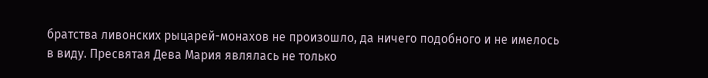братства ливонских рыцарей-монахов не произошло, да ничего подобного и не имелось в виду. Пресвятая Дева Мария являлась не только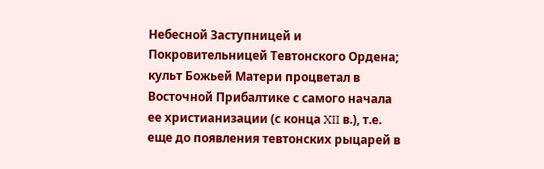Небесной Заступницей и Покровительницей Тевтонского Ордена; культ Божьей Матери процветал в Восточной Прибалтике с самого начала ее христианизации (с конца XII в.), т.е. еще до появления тевтонских рыцарей в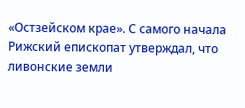«Остзейском крае». С самого начала Рижский епископат утверждал, что ливонские земли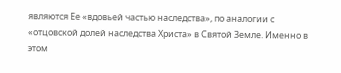являются Ее «вдовьей частью наследства», по аналогии с «отцовской долей наследства Христа» в Святой Земле. Именно в этом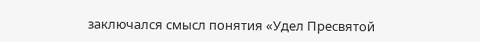заключался смысл понятия «Удел Пресвятой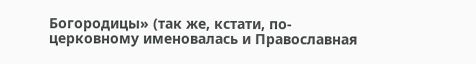Богородицы» (так же, кстати, по-церковному именовалась и Православная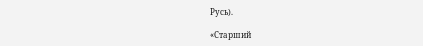Русь).

«Старший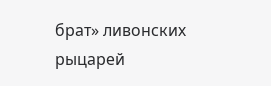брат» ливонских рыцарей